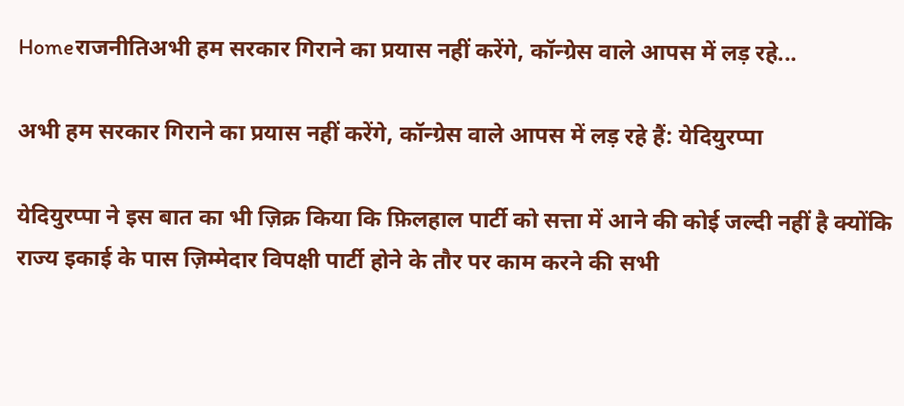Homeराजनीतिअभी हम सरकार गिराने का प्रयास नहीं करेंगे, कॉन्ग्रेस वाले आपस में लड़ रहे...

अभी हम सरकार गिराने का प्रयास नहीं करेंगे, कॉन्ग्रेस वाले आपस में लड़ रहे हैं: येदियुरप्पा

येदियुरप्पा ने इस बात का भी ज़िक्र किया कि फ़िलहाल पार्टी को सत्ता में आने की कोई जल्दी नहीं है क्योंकि राज्य इकाई के पास ज़िम्मेदार विपक्षी पार्टी होने के तौर पर काम करने की सभी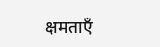क्षमताएँ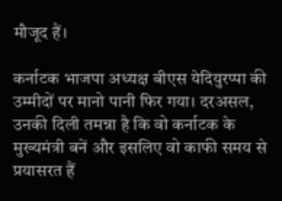मौजूद हैं।

कर्नाटक भाजपा अध्यक्ष बीएस येदियुरप्पा की उम्मीदों पर मानो पानी फिर गया। दरअसल, उनकी दिली तमन्ना है कि वो कर्नाटक के मुख्यमंत्री बनें और इसलिए वो काफी समय से प्रयासरत हैं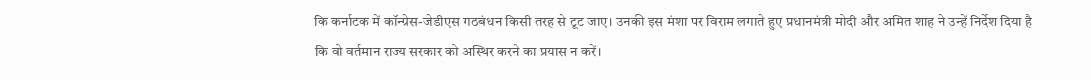कि कर्नाटक में कॉन्ग्रेस-जेडीएस गठबंधन किसी तरह से टूट जाए। उनकी इस मंशा पर विराम लगाते हुए प्रधानमंत्री मोदी और अमित शाह ने उन्हें निर्देश दिया है कि वो वर्तमान राज्य सरकार को अस्थिर करने का प्रयास न करें।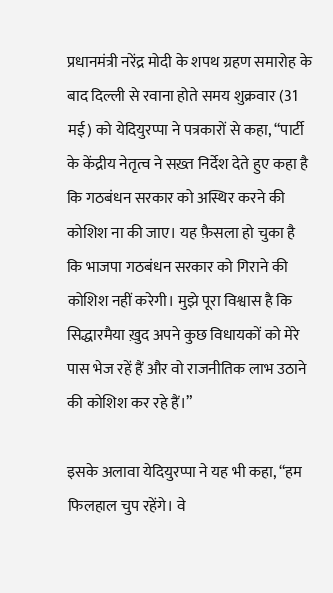प्रधानमंत्री नरेंद्र मोदी के शपथ ग्रहण समारोह के बाद दिल्ली से रवाना होते समय शुक्रवार (31 मई) को येदियुरप्पा ने पत्रकारों से कहा, “पार्टी के केंद्रीय नेतृत्व ने सख़्त निर्देश देते हुए कहा है कि गठबंधन सरकार को अस्थिर करने की कोशिश ना की जाए। यह फ़ैसला हो चुका है कि भाजपा गठबंधन सरकार को गिराने की कोशिश नहीं करेगी। मुझे पूरा विश्वास है कि सिद्धारमैया ख़ुद अपने कुछ विधायकों को मेरे पास भेज रहें हैं और वो राजनीतिक लाभ उठाने की कोशिश कर रहे हैं।”

इसके अलावा येदियुरप्पा ने यह भी कहा, “हम फिलहाल चुप रहेंगे। वे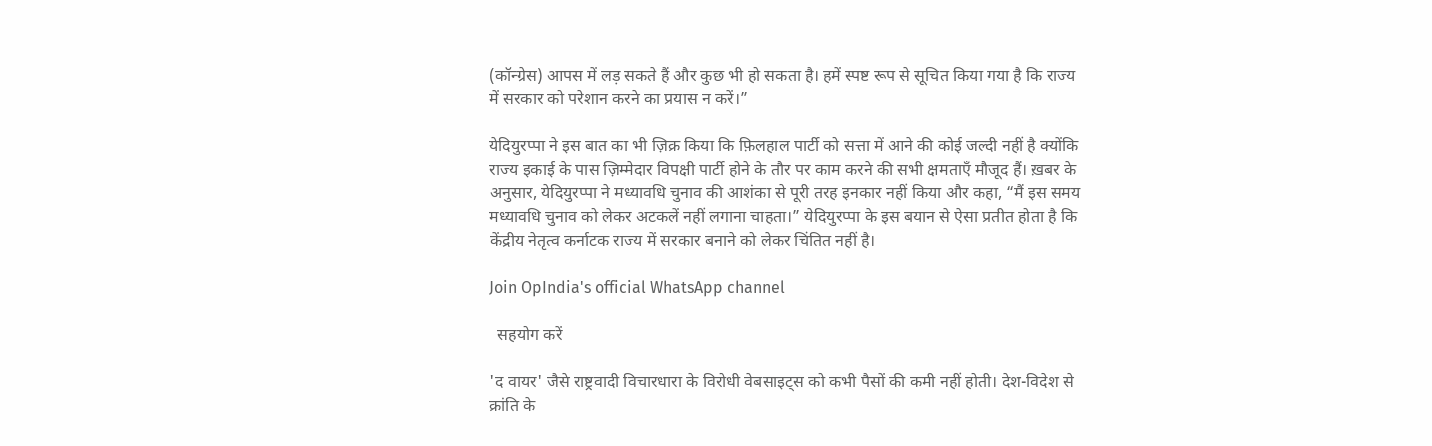(कॉन्ग्रेस) आपस में लड़ सकते हैं और कुछ भी हो सकता है। हमें स्पष्ट रूप से सूचित किया गया है कि राज्य में सरकार को परेशान करने का प्रयास न करें।”

येदियुरप्पा ने इस बात का भी ज़िक्र किया कि फ़िलहाल पार्टी को सत्ता में आने की कोई जल्दी नहीं है क्योंकि राज्य इकाई के पास ज़िम्मेदार विपक्षी पार्टी होने के तौर पर काम करने की सभी क्षमताएँ मौजूद हैं। ख़बर के अनुसार, येदियुरप्पा ने मध्यावधि चुनाव की आशंका से पूरी तरह इनकार नहीं किया और कहा, “मैं इस समय मध्यावधि चुनाव को लेकर अटकलें नहीं लगाना चाहता।” येदियुरप्पा के इस बयान से ऐसा प्रतीत होता है कि केंद्रीय नेतृत्व कर्नाटक राज्य में सरकार बनाने को लेकर चिंतित नहीं है।

Join OpIndia's official WhatsApp channel

  सहयोग करें

'द वायर' जैसे राष्ट्रवादी विचारधारा के विरोधी वेबसाइट्स को कभी पैसों की कमी नहीं होती। देश-विदेश से क्रांति के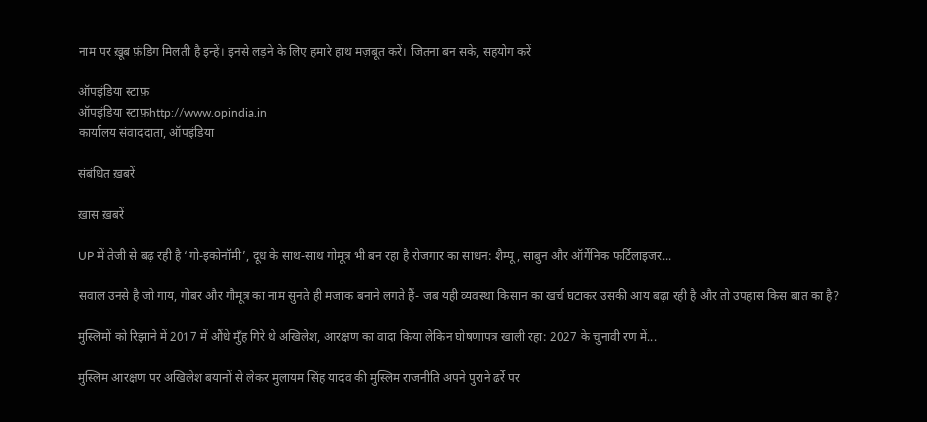नाम पर ख़ूब फ़ंडिग मिलती है इन्हें। इनसे लड़ने के लिए हमारे हाथ मज़बूत करें। जितना बन सके, सहयोग करें

ऑपइंडिया स्टाफ़
ऑपइंडिया स्टाफ़http://www.opindia.in
कार्यालय संवाददाता, ऑपइंडिया

संबंधित ख़बरें

ख़ास ख़बरें

UP में तेजी से बढ़ रही है ‘गो-इकोनॉमी’, दूध के साथ-साथ गोमूत्र भी बन रहा है रोजगार का साधन: शैम्पू, साबुन और ऑर्गेनिक फर्टिलाइजर...

सवाल उनसे है जो गाय, गोबर और गौमूत्र का नाम सुनते ही मजाक बनाने लगते हैं- जब यही व्यवस्था किसान का खर्च घटाकर उसकी आय बढ़ा रही है और तो उपहास किस बात का है?

मुस्लिमों को रिझाने में 2017 में औंधे मुँह गिरे थे अखिलेश, आरक्षण का वादा किया लेकिन घोषणापत्र खाली रहा: 2027 के चुनावी रण में...

मुस्लिम आरक्षण पर अखिलेश बयानों से लेकर मुलायम सिंह यादव की मुस्लिम राजनीति अपने पुराने ढर्रे पर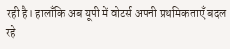रही है। हालाँकि अब यूपी में वोटर्स अपनी प्रथमिकताएँ बदल रहे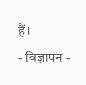हैं।
- विज्ञापन -